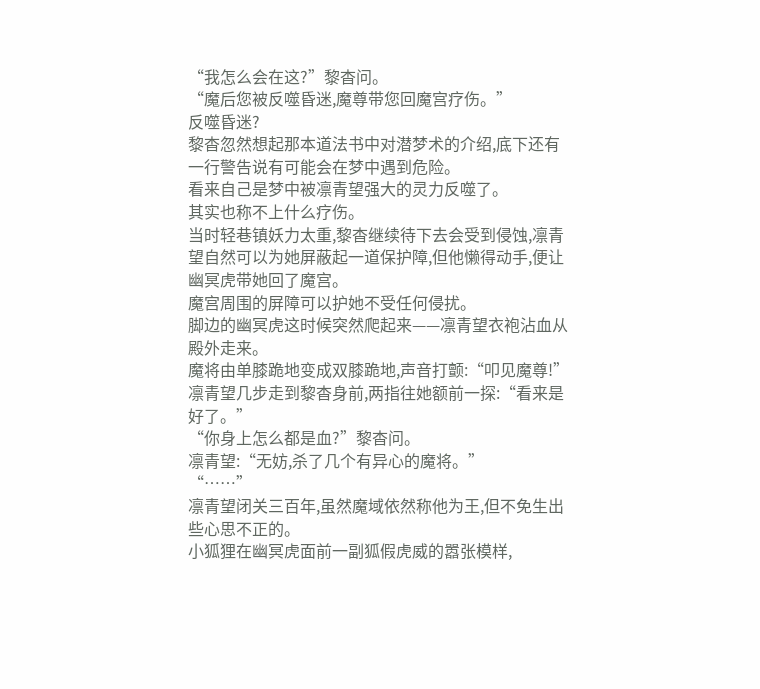“我怎么会在这?”黎杳问。
“魔后您被反噬昏迷,魔尊带您回魔宫疗伤。”
反噬昏迷?
黎杳忽然想起那本道法书中对潜梦术的介绍,底下还有一行警告说有可能会在梦中遇到危险。
看来自己是梦中被凛青望强大的灵力反噬了。
其实也称不上什么疗伤。
当时轻巷镇妖力太重,黎杳继续待下去会受到侵蚀,凛青望自然可以为她屏蔽起一道保护障,但他懒得动手,便让幽冥虎带她回了魔宫。
魔宫周围的屏障可以护她不受任何侵扰。
脚边的幽冥虎这时候突然爬起来——凛青望衣袍沾血从殿外走来。
魔将由单膝跪地变成双膝跪地,声音打颤:“叩见魔尊!”
凛青望几步走到黎杳身前,两指往她额前一探:“看来是好了。”
“你身上怎么都是血?”黎杳问。
凛青望:“无妨,杀了几个有异心的魔将。”
“……”
凛青望闭关三百年,虽然魔域依然称他为王,但不免生出些心思不正的。
小狐狸在幽冥虎面前一副狐假虎威的嚣张模样,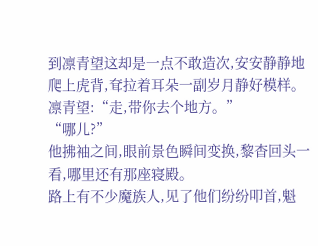到凛青望这却是一点不敢造次,安安静静地爬上虎背,耷拉着耳朵一副岁月静好模样。
凛青望:“走,带你去个地方。”
“哪儿?”
他拂袖之间,眼前景色瞬间变换,黎杳回头一看,哪里还有那座寝殿。
路上有不少魔族人,见了他们纷纷叩首,魁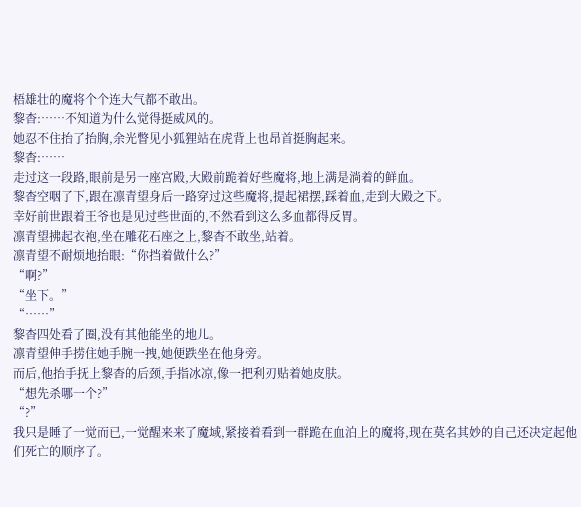梧雄壮的魔将个个连大气都不敢出。
黎杳:……不知道为什么觉得挺威风的。
她忍不住抬了抬胸,余光瞥见小狐狸站在虎背上也昂首挺胸起来。
黎杳:……
走过这一段路,眼前是另一座宫殿,大殿前跪着好些魔将,地上满是淌着的鲜血。
黎杳空咽了下,跟在凛青望身后一路穿过这些魔将,提起裙摆,踩着血,走到大殿之下。
幸好前世跟着王爷也是见过些世面的,不然看到这么多血都得反胃。
凛青望拂起衣袍,坐在雕花石座之上,黎杳不敢坐,站着。
凛青望不耐烦地抬眼:“你挡着做什么?”
“啊?”
“坐下。”
“……”
黎杳四处看了圈,没有其他能坐的地儿。
凛青望伸手捞住她手腕一拽,她便跌坐在他身旁。
而后,他抬手抚上黎杳的后颈,手指冰凉,像一把利刃贴着她皮肤。
“想先杀哪一个?”
“?”
我只是睡了一觉而已,一觉醒来来了魔域,紧接着看到一群跪在血泊上的魔将,现在莫名其妙的自己还决定起他们死亡的顺序了。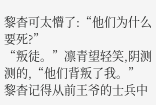黎杳可太懵了:“他们为什么要死?”
“叛徒。”凛青望轻笑,阴测测的,“他们背叛了我。”
黎杳记得从前王爷的士兵中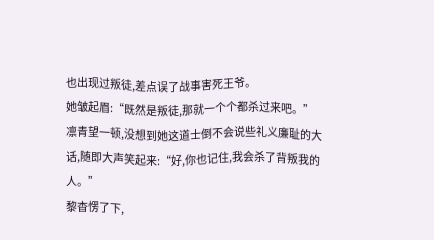也出现过叛徒,差点误了战事害死王爷。
她皱起眉:“既然是叛徒,那就一个个都杀过来吧。”
凛青望一顿,没想到她这道士倒不会说些礼义廉耻的大话,随即大声笑起来:“好,你也记住,我会杀了背叛我的人。”
黎杳愣了下,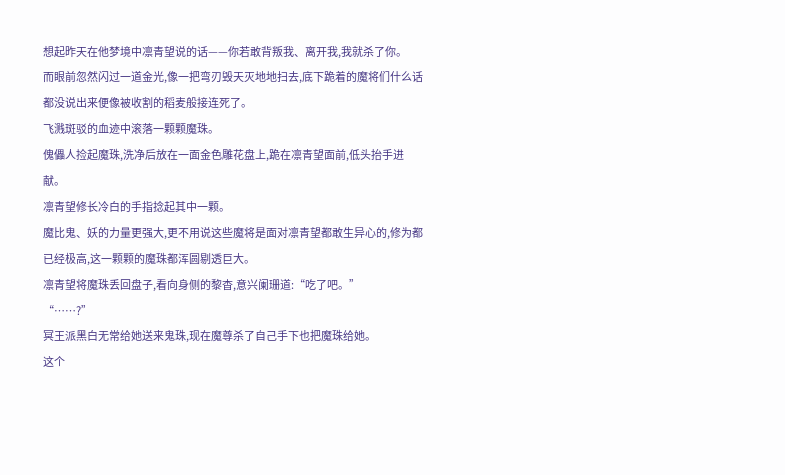想起昨天在他梦境中凛青望说的话——你若敢背叛我、离开我,我就杀了你。
而眼前忽然闪过一道金光,像一把弯刃毁天灭地地扫去,底下跪着的魔将们什么话都没说出来便像被收割的稻麦般接连死了。
飞溅斑驳的血迹中滚落一颗颗魔珠。
傀儡人捡起魔珠,洗净后放在一面金色雕花盘上,跪在凛青望面前,低头抬手进献。
凛青望修长冷白的手指捻起其中一颗。
魔比鬼、妖的力量更强大,更不用说这些魔将是面对凛青望都敢生异心的,修为都已经极高,这一颗颗的魔珠都浑圆剔透巨大。
凛青望将魔珠丢回盘子,看向身侧的黎杳,意兴阑珊道:“吃了吧。”
“……?”
冥王派黑白无常给她送来鬼珠,现在魔尊杀了自己手下也把魔珠给她。
这个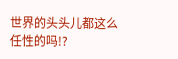世界的头头儿都这么任性的吗!?